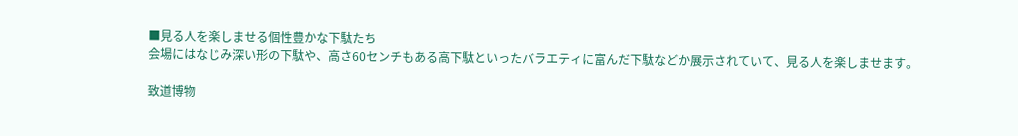■見る人を楽しませる個性豊かな下駄たち
会場にはなじみ深い形の下駄や、高さ60センチもある高下駄といったバラエティに富んだ下駄などか展示されていて、見る人を楽しませます。

致道博物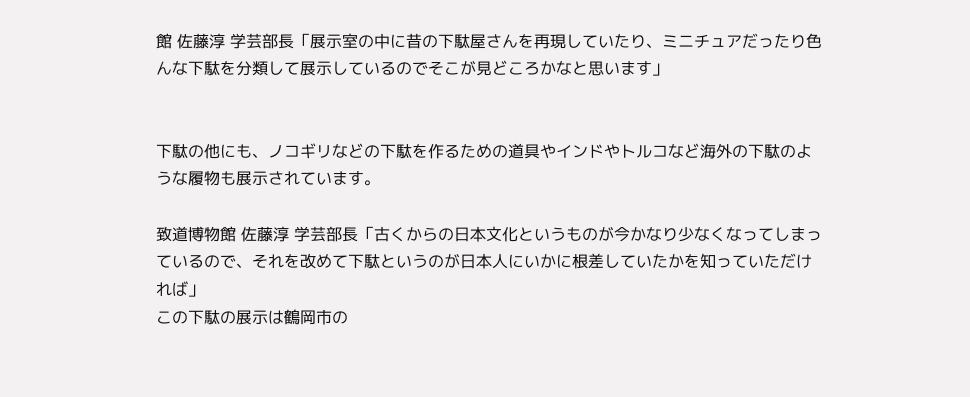館 佐藤淳 学芸部長「展示室の中に昔の下駄屋さんを再現していたり、ミニチュアだったり色んな下駄を分類して展示しているのでそこが見どころかなと思います」


下駄の他にも、ノコギリなどの下駄を作るための道具やインドやトルコなど海外の下駄のような履物も展示されています。

致道博物館 佐藤淳 学芸部長「古くからの日本文化というものが今かなり少なくなってしまっているので、それを改めて下駄というのが日本人にいかに根差していたかを知っていただければ」
この下駄の展示は鶴岡市の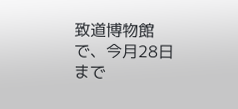致道博物館で、今月28日まで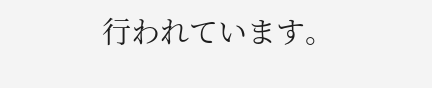行われています。